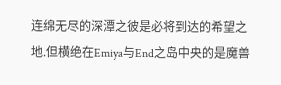连绵无尽的深潭之彼是必将到达的希望之地.但横绝在Emiya与End之岛中央的是魔兽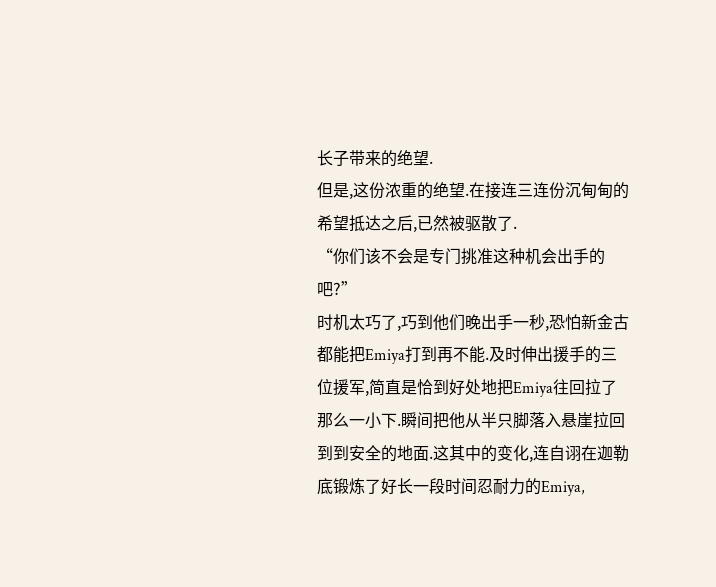长子带来的绝望.
但是,这份浓重的绝望.在接连三连份沉甸甸的希望抵达之后,已然被驱散了.
“你们该不会是专门挑准这种机会出手的吧?”
时机太巧了,巧到他们晚出手一秒,恐怕新金古都能把Emiya打到再不能.及时伸出援手的三位援军,简直是恰到好处地把Emiya往回拉了那么一小下.瞬间把他从半只脚落入悬崖拉回到到安全的地面.这其中的变化,连自诩在迦勒底锻炼了好长一段时间忍耐力的Emiya,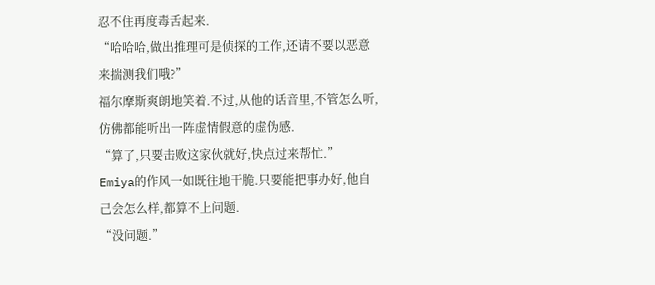忍不住再度毒舌起来.
“哈哈哈,做出推理可是侦探的工作,还请不要以恶意来揣测我们哦?”
福尔摩斯爽朗地笑着.不过,从他的话音里,不管怎么听,仿佛都能听出一阵虚情假意的虚伪感.
“算了,只要击败这家伙就好,快点过来帮忙.”
Emiya的作风一如既往地干脆.只要能把事办好,他自己会怎么样,都算不上问题.
“没问题.”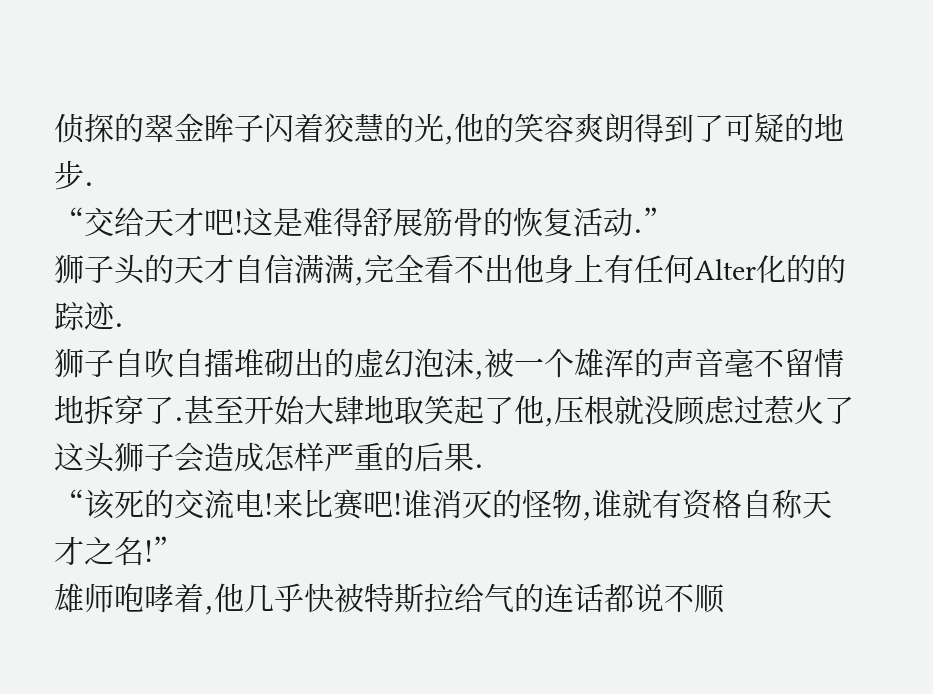侦探的翠金眸子闪着狡慧的光,他的笑容爽朗得到了可疑的地步.
“交给天才吧!这是难得舒展筋骨的恢复活动.”
狮子头的天才自信满满,完全看不出他身上有任何Alter化的的踪迹.
狮子自吹自擂堆砌出的虚幻泡沫,被一个雄浑的声音毫不留情地拆穿了.甚至开始大肆地取笑起了他,压根就没顾虑过惹火了这头狮子会造成怎样严重的后果.
“该死的交流电!来比赛吧!谁消灭的怪物,谁就有资格自称天才之名!”
雄师咆哮着,他几乎快被特斯拉给气的连话都说不顺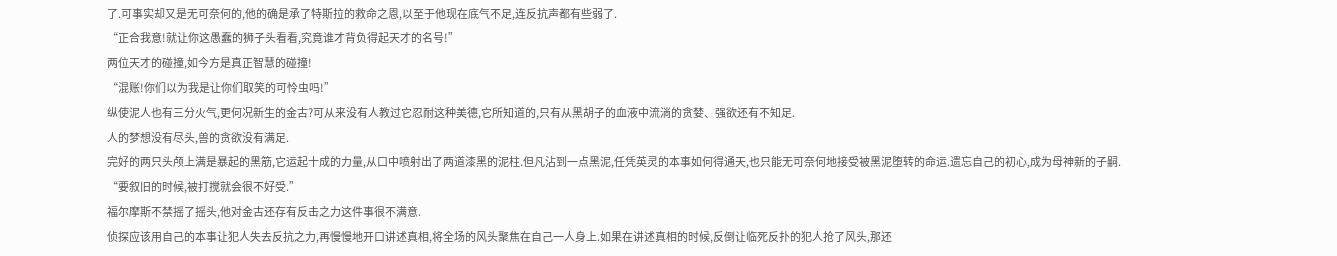了.可事实却又是无可奈何的,他的确是承了特斯拉的救命之恩,以至于他现在底气不足,连反抗声都有些弱了.
“正合我意!就让你这愚蠢的狮子头看看,究竟谁才背负得起天才的名号!”
两位天才的碰撞,如今方是真正智慧的碰撞!
“混账!你们以为我是让你们取笑的可怜虫吗!”
纵使泥人也有三分火气,更何况新生的金古?可从来没有人教过它忍耐这种美德,它所知道的,只有从黑胡子的血液中流淌的贪婪、强欲还有不知足.
人的梦想没有尽头,兽的贪欲没有满足.
完好的两只头颅上满是暴起的黑筋,它运起十成的力量,从口中喷射出了两道漆黑的泥柱.但凡沾到一点黑泥,任凭英灵的本事如何得通天,也只能无可奈何地接受被黑泥堕转的命运.遗忘自己的初心,成为母神新的子嗣.
“要叙旧的时候,被打搅就会很不好受.”
福尔摩斯不禁摇了摇头,他对金古还存有反击之力这件事很不满意.
侦探应该用自己的本事让犯人失去反抗之力,再慢慢地开口讲述真相,将全场的风头聚焦在自己一人身上.如果在讲述真相的时候,反倒让临死反扑的犯人抢了风头,那还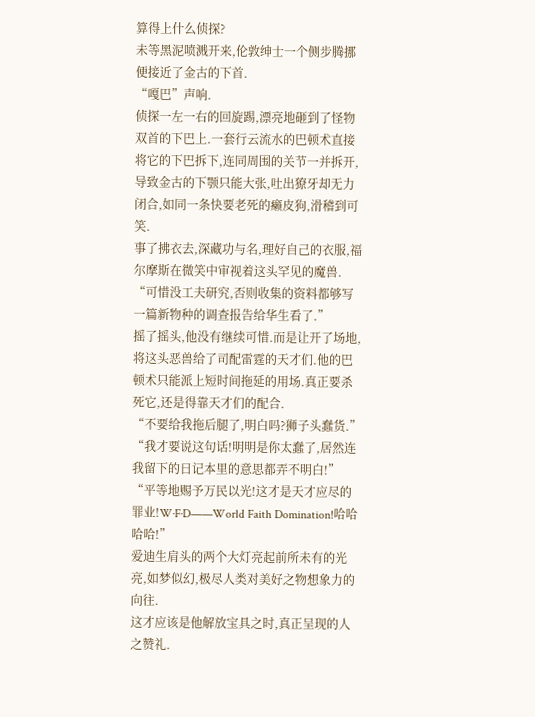算得上什么侦探?
未等黑泥喷溅开来,伦敦绅士一个侧步腾挪便接近了金古的下首.
“嘎巴”声响.
侦探一左一右的回旋踢,漂亮地砸到了怪物双首的下巴上.一套行云流水的巴顿术直接将它的下巴拆下,连同周围的关节一并拆开,导致金古的下颚只能大张,吐出獠牙却无力闭合,如同一条快要老死的癞皮狗,滑稽到可笑.
事了拂衣去,深藏功与名,理好自己的衣服,福尔摩斯在微笑中审视着这头罕见的魔兽.
“可惜没工夫研究,否则收集的资料都够写一篇新物种的调查报告给华生看了.”
摇了摇头,他没有继续可惜.而是让开了场地,将这头恶兽给了司配雷霆的天才们.他的巴顿术只能派上短时间拖延的用场.真正要杀死它,还是得靠天才们的配合.
“不要给我拖后腿了,明白吗?狮子头蠢货.”
“我才要说这句话!明明是你太蠢了,居然连我留下的日记本里的意思都弄不明白!”
“平等地赐予万民以光!这才是天才应尽的罪业!W·F·D——World Faith Domination!哈哈哈哈!”
爱迪生肩头的两个大灯亮起前所未有的光亮,如梦似幻,极尽人类对美好之物想象力的向往.
这才应该是他解放宝具之时,真正呈现的人之赞礼.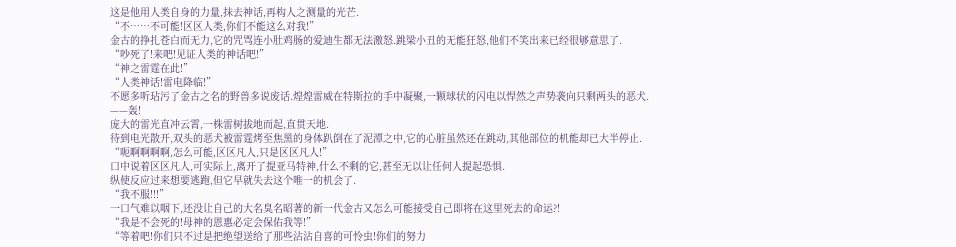这是他用人类自身的力量,抹去神话,再构人之测量的光芒.
“不……不可能!区区人类,你们不能这么对我!”
金古的挣扎苍白而无力,它的咒骂连小肚鸡肠的爱迪生都无法激怒.跳梁小丑的无能狂怒,他们不笑出来已经很够意思了.
“吵死了!来吧!见证人类的神话吧!”
“神之雷霆在此!”
“人类神话!雷电降临!”
不愿多听玷污了金古之名的野兽多说废话.煌煌雷威在特斯拉的手中凝聚,一颗球状的闪电以悍然之声势袭向只剩两头的恶犬.
——轰!
庞大的雷光直冲云霄,一株雷树拔地而起,直贯天地.
待到电光散开,双头的恶犬被雷霆烤至焦黑的身体趴倒在了泥潭之中,它的心脏虽然还在跳动,其他部位的机能却已大半停止.
“呃啊啊啊啊,怎么可能,区区凡人,只是区区凡人!”
口中说着区区凡人,可实际上,离开了提亚马特神,什么不剩的它,甚至无以让任何人提起恐惧.
纵使反应过来想要逃跑,但它早就失去这个唯一的机会了.
“我不服!!!”
一口气难以咽下,还没让自己的大名臭名昭著的新一代金古又怎么可能接受自己即将在这里死去的命运?!
“我是不会死的!母神的恩惠必定会保佑我等!”
“等着吧!你们只不过是把绝望送给了那些沾沾自喜的可怜虫!你们的努力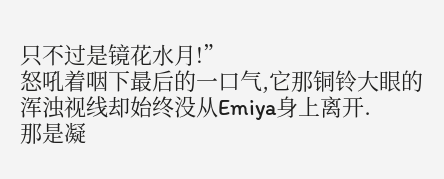只不过是镜花水月!”
怒吼着咽下最后的一口气,它那铜铃大眼的浑浊视线却始终没从Emiya身上离开.
那是凝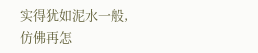实得犹如泥水一般,仿佛再怎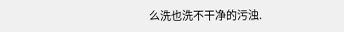么洗也洗不干净的污浊.